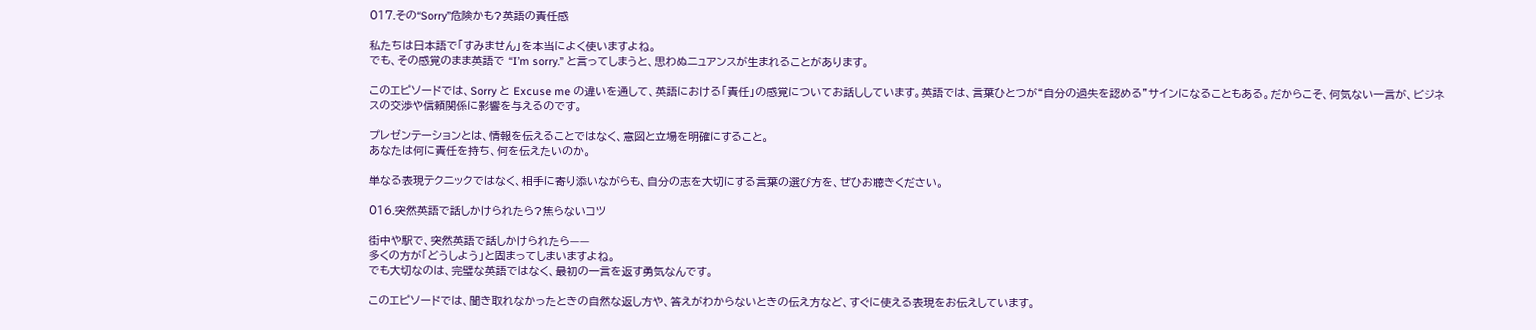017.その“Sorry”危険かも?英語の責任感

私たちは日本語で「すみません」を本当によく使いますよね。
でも、その感覚のまま英語で “I’m sorry.” と言ってしまうと、思わぬニュアンスが生まれることがあります。

このエピソードでは、Sorry と Excuse me の違いを通して、英語における「責任」の感覚についてお話ししています。英語では、言葉ひとつが“自分の過失を認める”サインになることもある。だからこそ、何気ない一言が、ビジネスの交渉や信頼関係に影響を与えるのです。

プレゼンテーションとは、情報を伝えることではなく、意図と立場を明確にすること。
あなたは何に責任を持ち、何を伝えたいのか。

単なる表現テクニックではなく、相手に寄り添いながらも、自分の志を大切にする言葉の選び方を、ぜひお聴きください。

016.突然英語で話しかけられたら?焦らないコツ

街中や駅で、突然英語で話しかけられたら——
多くの方が「どうしよう」と固まってしまいますよね。
でも大切なのは、完璧な英語ではなく、最初の一言を返す勇気なんです。

このエピソードでは、聞き取れなかったときの自然な返し方や、答えがわからないときの伝え方など、すぐに使える表現をお伝えしています。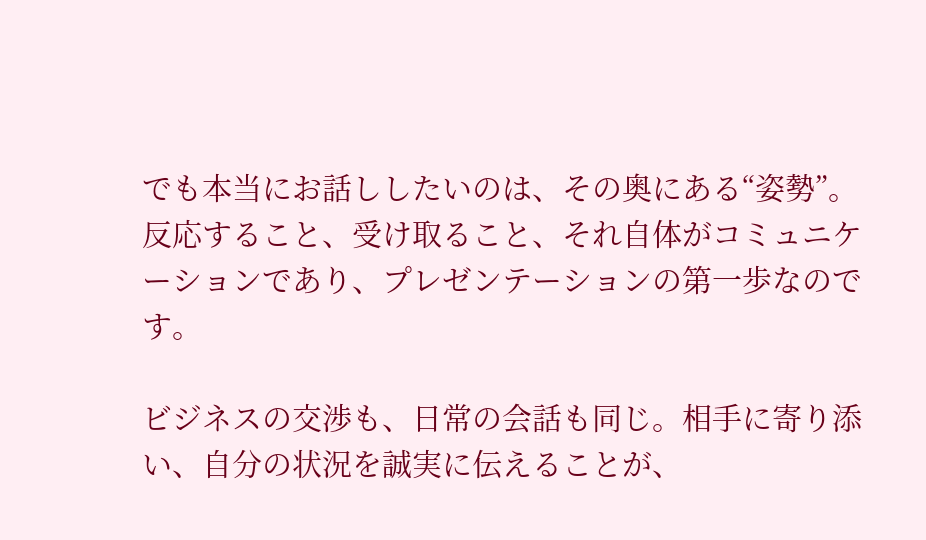でも本当にお話ししたいのは、その奥にある“姿勢”。
反応すること、受け取ること、それ自体がコミュニケーションであり、プレゼンテーションの第一歩なのです。

ビジネスの交渉も、日常の会話も同じ。相手に寄り添い、自分の状況を誠実に伝えることが、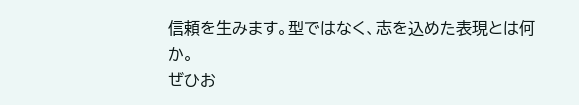信頼を生みます。型ではなく、志を込めた表現とは何か。
ぜひお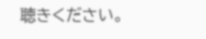聴きください。